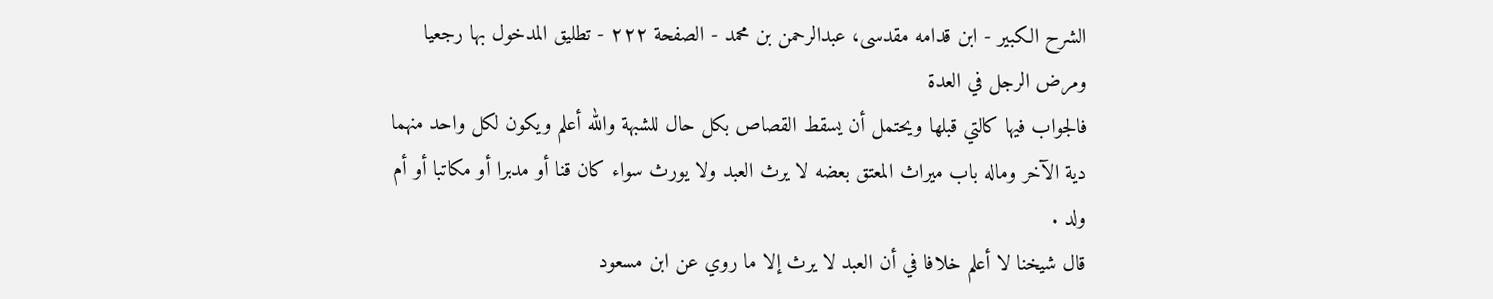الشرح الکبير - ابن قدامه مقدسی، عبدالرحمن بن محمد - الصفحة ٢٢٢ - تطليق المدخول بها رجعيا ومرض الرجل في العدة
فالجواب فيها كالتي قبلها ويحتمل أن يسقط القصاص بكل حال للشبهة والله أعلم ويكون لكل واحد منهما دية الآخر وماله باب ميراث المعتق بعضه لا يرث العبد ولا يورث سواء كان قنا أو مدبرا أو مكاتبا أو أم ولد .
قال شيخنا لا أعلم خلافا في أن العبد لا يرث إلا ما روي عن ابن مسعود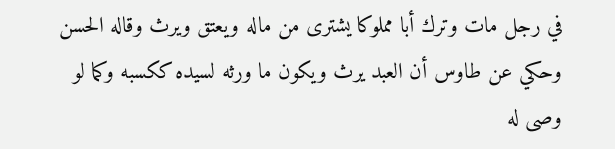في رجل مات وترك أبا مملوكا يشترى من ماله ويعتق ويرث وقاله الحسن وحكي عن طاوس أن العبد يرث ويكون ما ورثه لسيده ككسبه وكما لو وصى له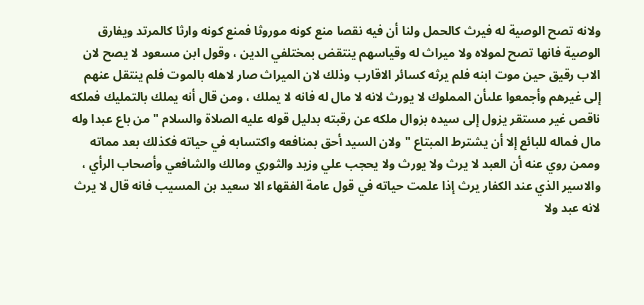ولانه تصح الوصية له فيرث كالحمل ولنا أن فيه نقصا منع كونه موروثا فمنع كونه وارثا كالمرتد ويفارق الوصية فانها تصح لمولاه ولا ميراث له وقياسهم ينتقض بمختلفي الدين ، وقول ابن مسعود لا يصح لان الاب رقيق حين موت ابنه فلم يرثه كسائر الاقارب وذلك لان الميراث صار لاهله بالموت فلم ينتقل عنهم إلى غيرهم وأجمعوا علىأن المملوك لا يورث لانه لا مال له فانه لا يملك ، ومن قال أنه يملك بالتمليك فملكه ناقص غير مستقر يزول إلى سيده بزوال ملكه عن رقبته بدليل قوله عليه الصلاة والسلام " من باع عبدا وله مال فماله للبائع إلا أن يشترط المبتاع " ولان السيد أحق بمنافعه واكتسابه في حياته فكذلك بعد مماته وممن روي عنه أن العبد لا يرث ولا يورث ولا يحجب علي وزيد والثوري ومالك والشافعي وأصحاب الرأي ، والاسير الذي عند الكفار يرث إذا علمت حياته في قول عامة الفقهاء الا سعيد بن المسيب فانه قال لا يرث لانه عبد ولا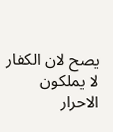يصح لان الكفار لا يملكون الاحرار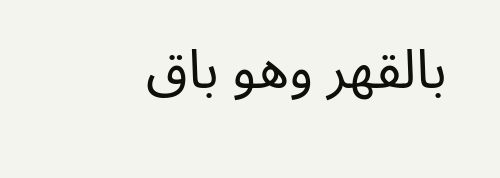بالقهر وهو باق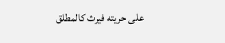على حريته فيرث كالمطلق